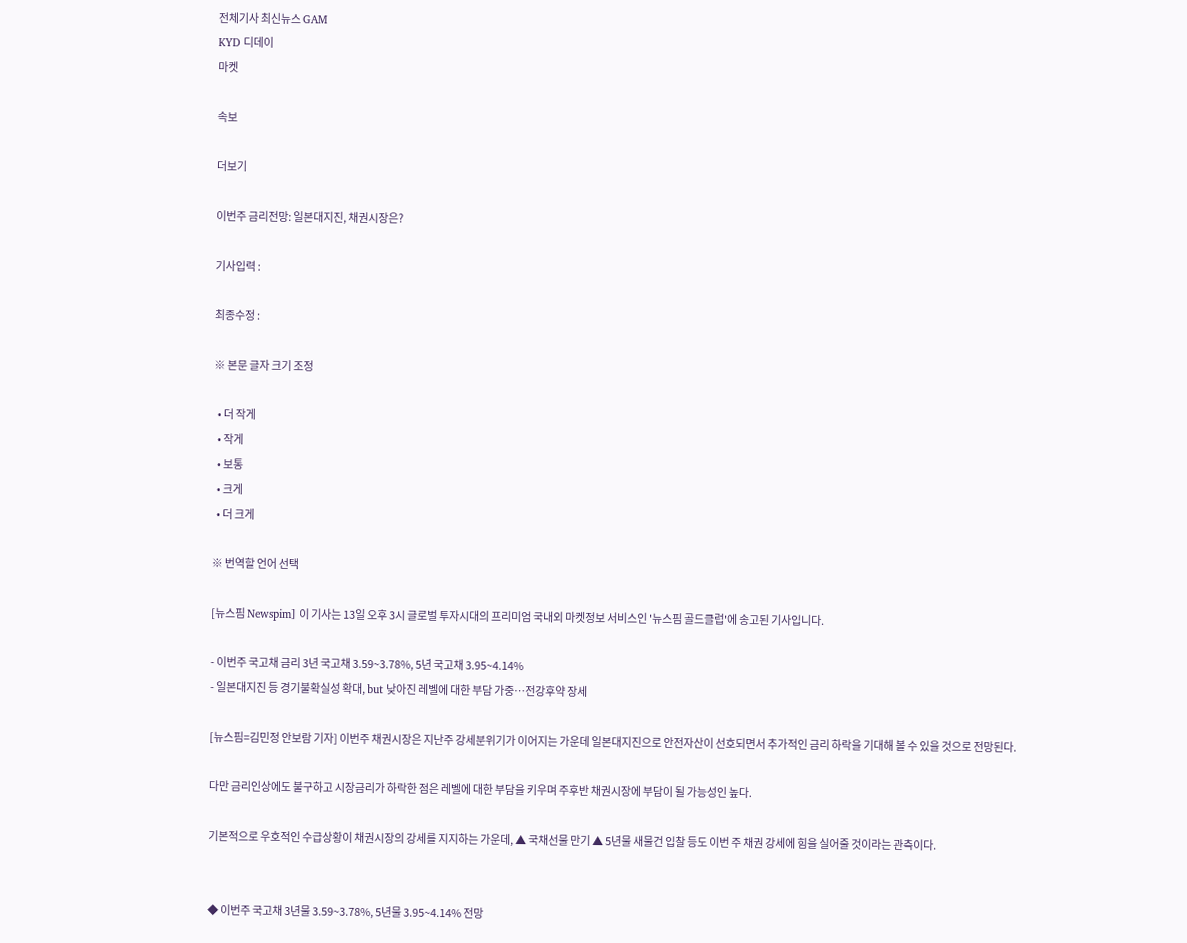전체기사 최신뉴스 GAM
KYD 디데이
마켓

속보

더보기

이번주 금리전망: 일본대지진, 채권시장은?

기사입력 :

최종수정 :

※ 본문 글자 크기 조정

  • 더 작게
  • 작게
  • 보통
  • 크게
  • 더 크게

※ 번역할 언어 선택

[뉴스핌 Newspim] 이 기사는 13일 오후 3시 글로벌 투자시대의 프리미엄 국내외 마켓정보 서비스인 '뉴스핌 골드클럽'에 송고된 기사입니다.

- 이번주 국고채 금리 3년 국고채 3.59~3.78%, 5년 국고채 3.95~4.14%
- 일본대지진 등 경기불확실성 확대, but 낮아진 레벨에 대한 부담 가중…전강후약 장세

[뉴스핌=김민정 안보람 기자] 이번주 채권시장은 지난주 강세분위기가 이어지는 가운데 일본대지진으로 안전자산이 선호되면서 추가적인 금리 하락을 기대해 볼 수 있을 것으로 전망된다.

다만 금리인상에도 불구하고 시장금리가 하락한 점은 레벨에 대한 부담을 키우며 주후반 채권시장에 부담이 될 가능성인 높다.

기본적으로 우호적인 수급상황이 채권시장의 강세를 지지하는 가운데, ▲ 국채선물 만기 ▲ 5년물 새물건 입찰 등도 이번 주 채권 강세에 힘을 실어줄 것이라는 관측이다.


◆ 이번주 국고채 3년물 3.59~3.78%, 5년물 3.95~4.14% 전망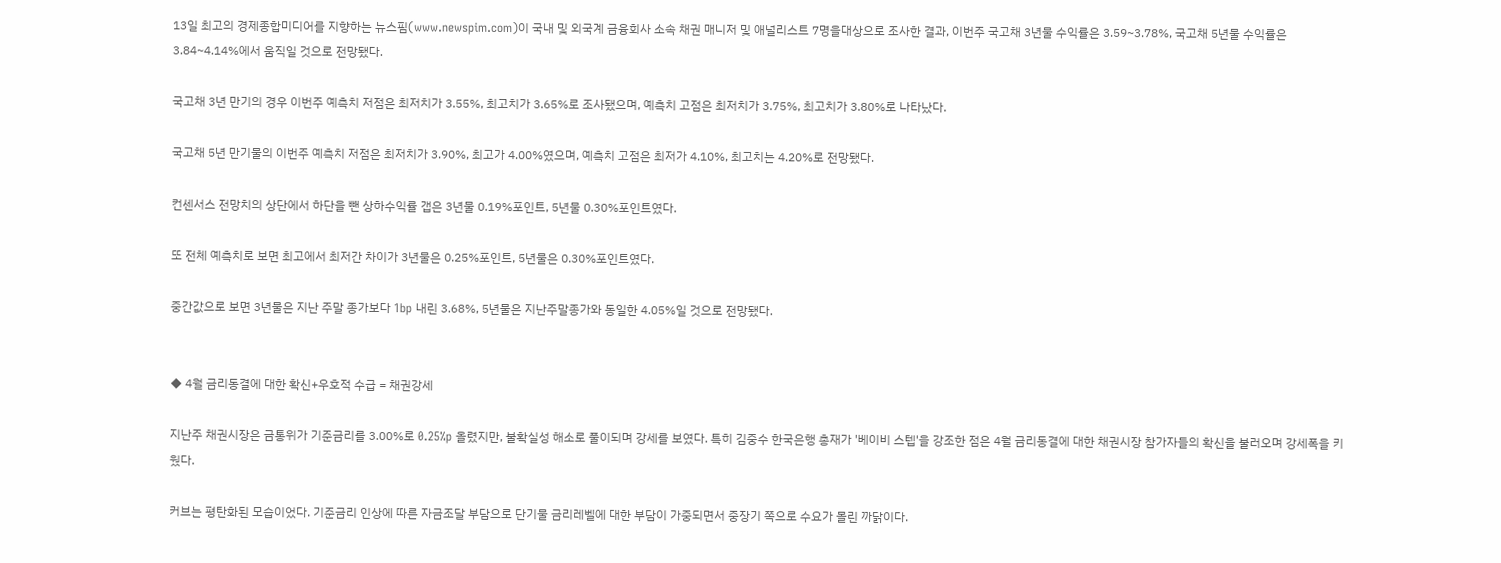13일 최고의 경제종합미디어를 지향하는 뉴스핌(www.newspim.com)이 국내 및 외국계 금융회사 소속 채권 매니저 및 애널리스트 7명을대상으로 조사한 결과, 이번주 국고채 3년물 수익률은 3.59~3.78%, 국고채 5년물 수익률은 3.84~4.14%에서 움직일 것으로 전망됐다.

국고채 3년 만기의 경우 이번주 예측치 저점은 최저치가 3.55%, 최고치가 3.65%로 조사됐으며, 예측치 고점은 최저치가 3.75%, 최고치가 3.80%로 나타났다.

국고채 5년 만기물의 이번주 예측치 저점은 최저치가 3.90%, 최고가 4.00%였으며, 예측치 고점은 최저가 4.10%, 최고치는 4.20%로 전망됐다.

컨센서스 전망치의 상단에서 하단을 뺀 상하수익률 갭은 3년물 0.19%포인트, 5년물 0.30%포인트였다.

또 전체 예측치로 보면 최고에서 최저간 차이가 3년물은 0.25%포인트, 5년물은 0.30%포인트였다.

중간값으로 보면 3년물은 지난 주말 종가보다 1bp 내린 3.68%, 5년물은 지난주말종가와 동일한 4.05%일 것으로 전망됐다.


◆ 4월 금리동결에 대한 확신+우호적 수급 = 채권강세

지난주 채권시장은 금통위가 기준금리를 3.00%로 0.25%p 올렸지만, 불확실성 해소로 풀이되며 강세를 보였다. 특히 김중수 한국은행 총재가 '베이비 스텝'을 강조한 점은 4월 금리동결에 대한 채권시장 참가자들의 확신을 불러오며 강세폭을 키웠다.

커브는 평탄화된 모습이었다. 기준금리 인상에 따른 자금조달 부담으로 단기물 금리레벨에 대한 부담이 가중되면서 중장기 쪽으로 수요가 몰린 까닭이다.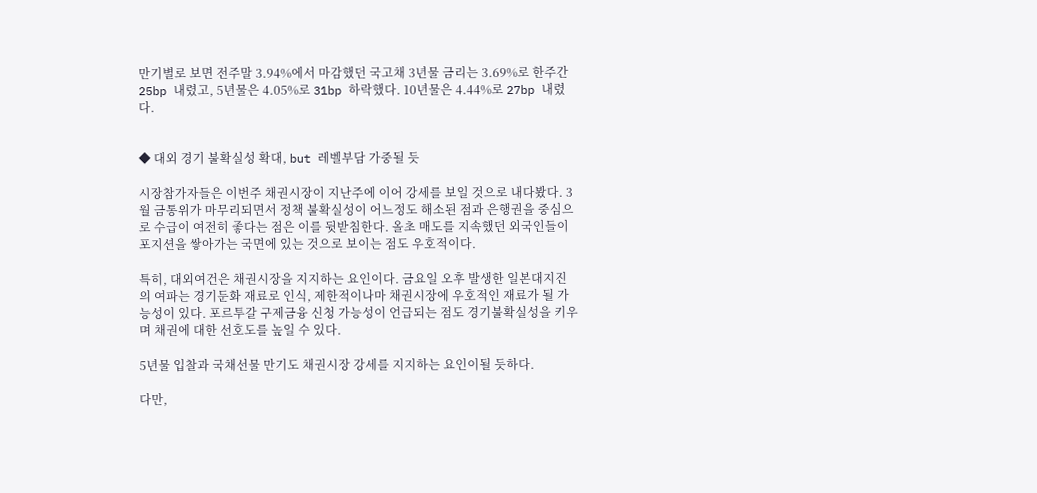만기별로 보면 전주말 3.94%에서 마감했던 국고채 3년물 금리는 3.69%로 한주간 25bp 내렸고, 5년물은 4.05%로 31bp 하락했다. 10년물은 4.44%로 27bp 내렸다.


◆ 대외 경기 불확실성 확대, but 레벨부담 가중될 듯

시장참가자들은 이번주 채권시장이 지난주에 이어 강세를 보일 것으로 내다봤다. 3월 금통위가 마무리되면서 정책 불확실성이 어느정도 해소된 점과 은행권을 중심으로 수급이 여전히 좋다는 점은 이를 뒷받침한다. 올초 매도를 지속했던 외국인들이 포지션을 쌓아가는 국면에 있는 것으로 보이는 점도 우호적이다.

특히, 대외여건은 채권시장을 지지하는 요인이다. 금요일 오후 발생한 일본대지진의 여파는 경기둔화 재료로 인식, 제한적이나마 채권시장에 우호적인 재료가 될 가능성이 있다. 포르투갈 구제금융 신청 가능성이 언급되는 점도 경기불확실성을 키우며 채권에 대한 선호도를 높일 수 있다.

5년물 입찰과 국채선물 만기도 채권시장 강세를 지지하는 요인이될 듯하다.

다만,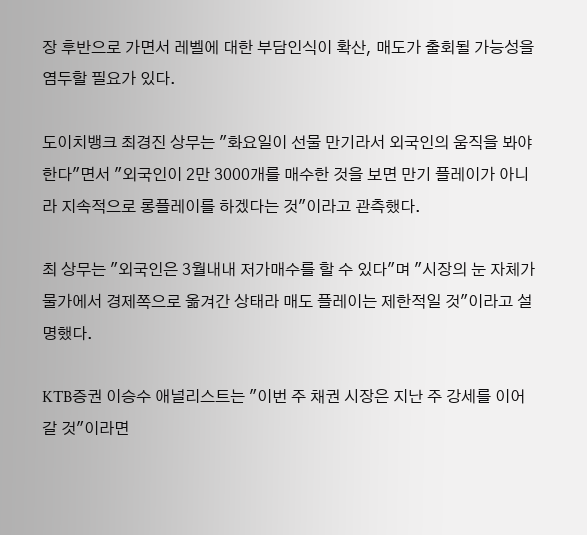장 후반으로 가면서 레벨에 대한 부담인식이 확산, 매도가 출회될 가능성을 염두할 필요가 있다.

도이치뱅크 최경진 상무는 "화요일이 선물 만기라서 외국인의 움직을 봐야한다"면서 "외국인이 2만 3000개를 매수한 것을 보면 만기 플레이가 아니라 지속적으로 롱플레이를 하겠다는 것"이라고 관측했다.

최 상무는 "외국인은 3월내내 저가매수를 할 수 있다"며 "시장의 눈 자체가 물가에서 경제쪽으로 옮겨간 상태라 매도 플레이는 제한적일 것"이라고 설명했다.

KTB증권 이승수 애널리스트는 "이번 주 채권 시장은 지난 주 강세를 이어 갈 것"이라면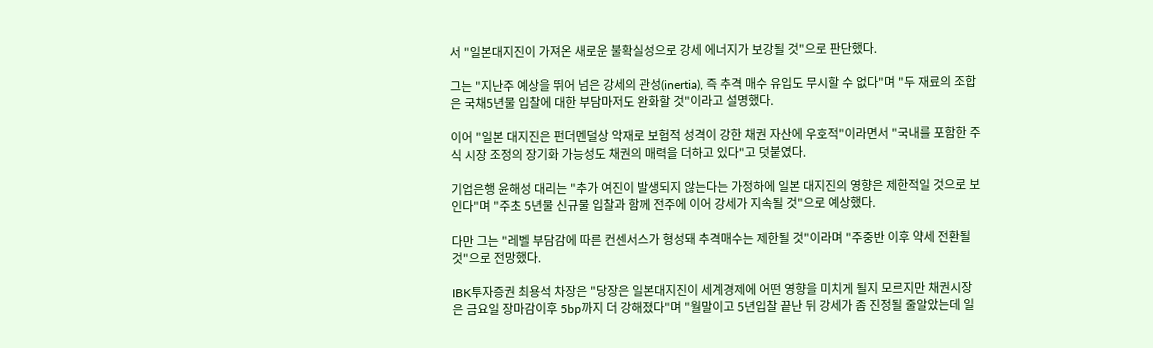서 "일본대지진이 가져온 새로운 불확실성으로 강세 에너지가 보강될 것"으로 판단했다.

그는 "지난주 예상을 뛰어 넘은 강세의 관성(inertia), 즉 추격 매수 유입도 무시할 수 없다"며 "두 재료의 조합은 국채5년물 입찰에 대한 부담마저도 완화할 것"이라고 설명했다.

이어 "일본 대지진은 펀더멘덜상 악재로 보험적 성격이 강한 채권 자산에 우호적"이라면서 "국내를 포함한 주식 시장 조정의 장기화 가능성도 채권의 매력을 더하고 있다"고 덧붙였다.

기업은행 윤해성 대리는 "추가 여진이 발생되지 않는다는 가정하에 일본 대지진의 영향은 제한적일 것으로 보인다"며 "주초 5년물 신규물 입찰과 함께 전주에 이어 강세가 지속될 것"으로 예상했다.

다만 그는 "레벨 부담감에 따른 컨센서스가 형성돼 추격매수는 제한될 것"이라며 "주중반 이후 약세 전환될 것"으로 전망했다.

IBK투자증권 최용석 차장은 "당장은 일본대지진이 세계경제에 어떤 영향을 미치게 될지 모르지만 채권시장은 금요일 장마감이후 5bp까지 더 강해졌다"며 "월말이고 5년입찰 끝난 뒤 강세가 좀 진정될 줄알았는데 일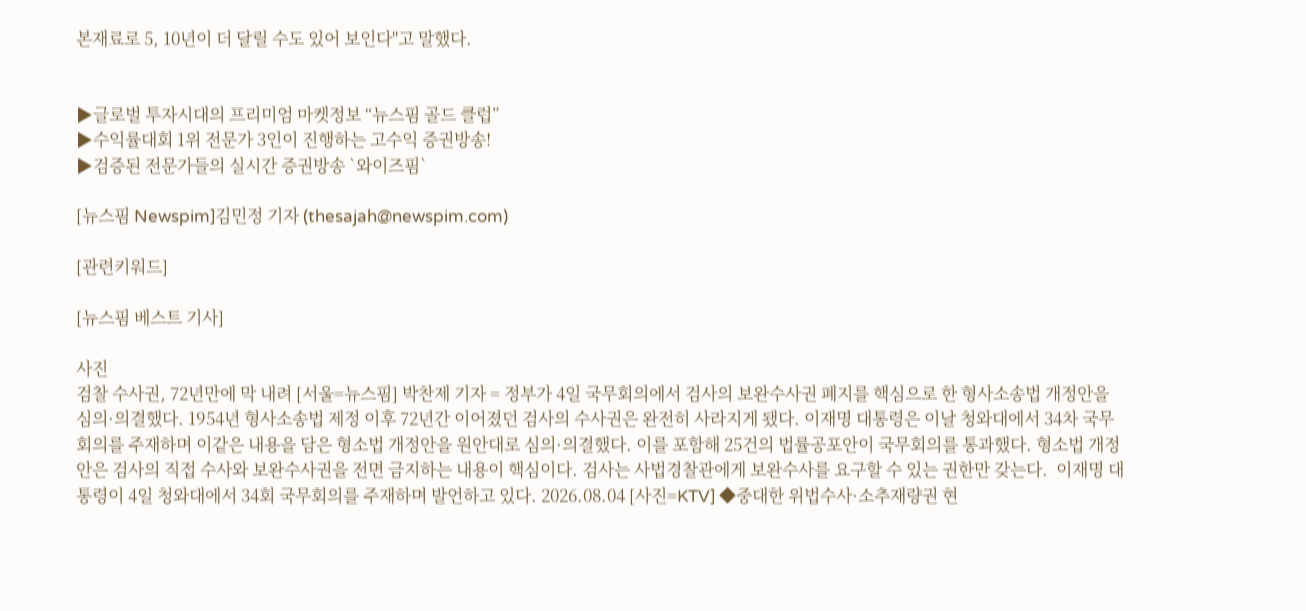본재료로 5, 10년이 더 달릴 수도 있어 보인다"고 말했다.


▶글로벌 투자시대의 프리미엄 마켓정보 “뉴스핌 골드 클럽”
▶수익률대회 1위 전문가 3인이 진행하는 고수익 증권방송!
▶검증된 전문가들의 실시간 증권방송 `와이즈핌`

[뉴스핌 Newspim]김민정 기자 (thesajah@newspim.com)

[관련키워드]

[뉴스핌 베스트 기사]

사진
검찰 수사권, 72년만에 막 내려 [서울=뉴스핌] 박찬제 기자 = 정부가 4일 국무회의에서 검사의 보완수사권 폐지를 핵심으로 한 형사소송법 개정안을 심의·의결했다. 1954년 형사소송법 제정 이후 72년간 이어졌던 검사의 수사권은 완전히 사라지게 됐다. 이재명 대통령은 이날 청와대에서 34차 국무회의를 주재하며 이같은 내용을 담은 형소법 개정안을 원안대로 심의·의결했다. 이를 포함해 25건의 법률공포안이 국무회의를 통과했다. 형소법 개정안은 검사의 직접 수사와 보완수사권을 전면 금지하는 내용이 핵심이다. 검사는 사법경찰관에게 보완수사를 요구할 수 있는 권한만 갖는다.  이재명 대통령이 4일 청와대에서 34회 국무회의를 주재하며 발언하고 있다. 2026.08.04 [사진=KTV] ◆중대한 위법수사·소추재량권 현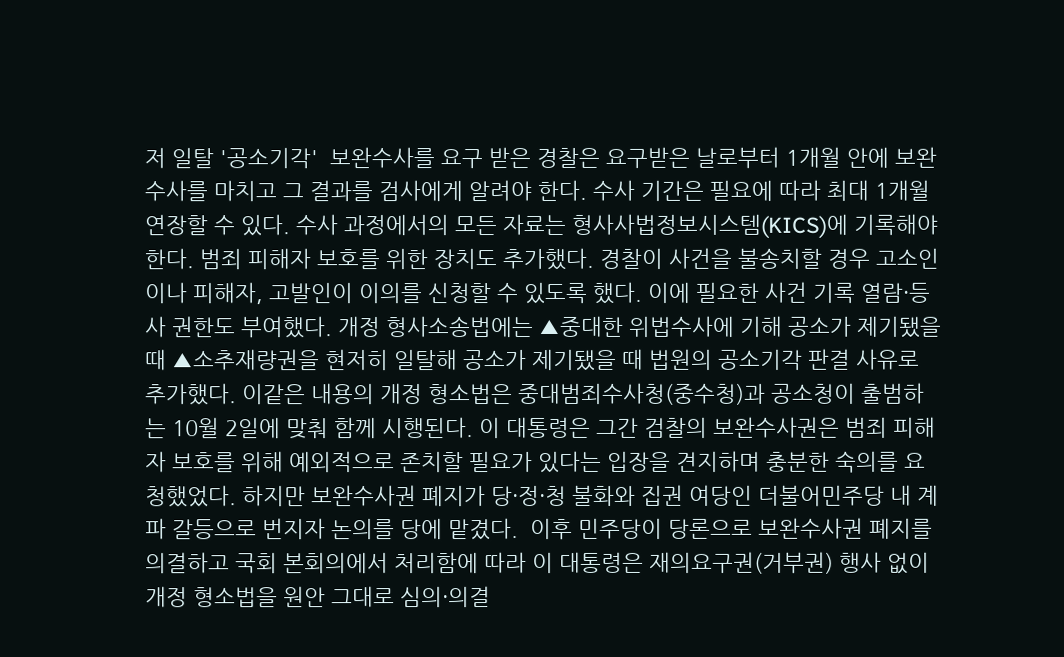저 일탈 '공소기각'  보완수사를 요구 받은 경찰은 요구받은 날로부터 1개월 안에 보완수사를 마치고 그 결과를 검사에게 알려야 한다. 수사 기간은 필요에 따라 최대 1개월 연장할 수 있다. 수사 과정에서의 모든 자료는 형사사법정보시스템(KICS)에 기록해야 한다. 범죄 피해자 보호를 위한 장치도 추가했다. 경찰이 사건을 불송치할 경우 고소인이나 피해자, 고발인이 이의를 신청할 수 있도록 했다. 이에 필요한 사건 기록 열람·등사 권한도 부여했다. 개정 형사소송법에는 ▲중대한 위법수사에 기해 공소가 제기됐을 때 ▲소추재량권을 현저히 일탈해 공소가 제기됐을 때 법원의 공소기각 판결 사유로 추가했다. 이같은 내용의 개정 형소법은 중대범죄수사청(중수청)과 공소청이 출범하는 10월 2일에 맞춰 함께 시행된다. 이 대통령은 그간 검찰의 보완수사권은 범죄 피해자 보호를 위해 예외적으로 존치할 필요가 있다는 입장을 견지하며 충분한 숙의를 요청했었다. 하지만 보완수사권 폐지가 당·정·청 불화와 집권 여당인 더불어민주당 내 계파 갈등으로 번지자 논의를 당에 맡겼다.  이후 민주당이 당론으로 보완수사권 폐지를 의결하고 국회 본회의에서 처리함에 따라 이 대통령은 재의요구권(거부권) 행사 없이 개정 형소법을 원안 그대로 심의·의결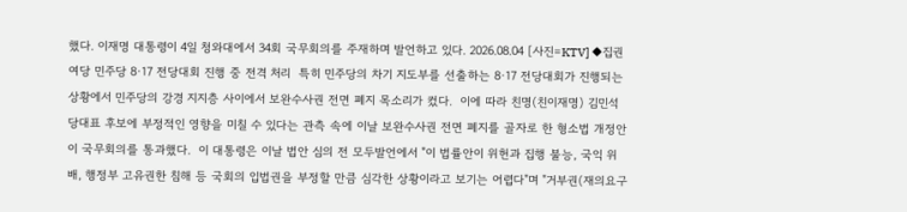했다. 이재명 대통령이 4일 청와대에서 34회 국무회의를 주재하며 발언하고 있다. 2026.08.04 [사진=KTV] ◆집권 여당 민주당 8·17 전당대회 진행 중 전격 처리  특히 민주당의 차기 지도부를 선출하는 8·17 전당대회가 진행되는 상황에서 민주당의 강경 지지층 사이에서 보완수사권 전면 폐지 목소리가 컸다.  이에 따라 친명(친이재명) 김민석 당대표 후보에 부정적인 영향을 미칠 수 있다는 관측 속에 이날 보완수사권 전면 폐지를 골자로 한 형소법 개정안이 국무회의를 통과했다.  이 대통령은 이날 법안 심의 전 모두발언에서 "이 법률안이 위헌과 집행 불능, 국익 위배, 행정부 고유권한 침해 등 국회의 입법권을 부정할 만큼 심각한 상황이라고 보기는 어렵다"며 "거부권(재의요구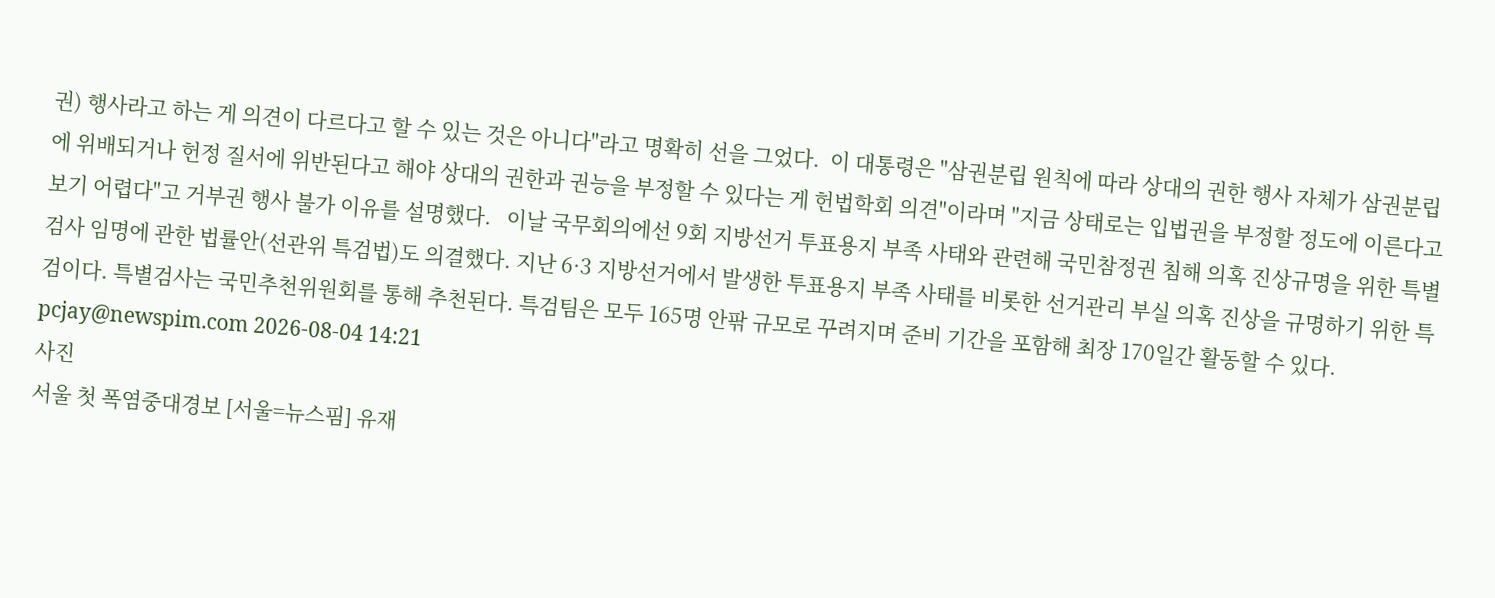권) 행사라고 하는 게 의견이 다르다고 할 수 있는 것은 아니다"라고 명확히 선을 그었다.  이 대통령은 "삼권분립 원칙에 따라 상대의 권한 행사 자체가 삼권분립에 위배되거나 헌정 질서에 위반된다고 해야 상대의 권한과 권능을 부정할 수 있다는 게 헌법학회 의견"이라며 "지금 상태로는 입법권을 부정할 정도에 이른다고 보기 어렵다"고 거부권 행사 불가 이유를 설명했다.   이날 국무회의에선 9회 지방선거 투표용지 부족 사태와 관련해 국민참정권 침해 의혹 진상규명을 위한 특별검사 임명에 관한 법률안(선관위 특검법)도 의결했다. 지난 6·3 지방선거에서 발생한 투표용지 부족 사태를 비롯한 선거관리 부실 의혹 진상을 규명하기 위한 특검이다. 특별검사는 국민추천위원회를 통해 추천된다. 특검팀은 모두 165명 안팎 규모로 꾸려지며 준비 기간을 포함해 최장 170일간 활동할 수 있다. pcjay@newspim.com 2026-08-04 14:21
사진
서울 첫 폭염중대경보 [서울=뉴스핌] 유재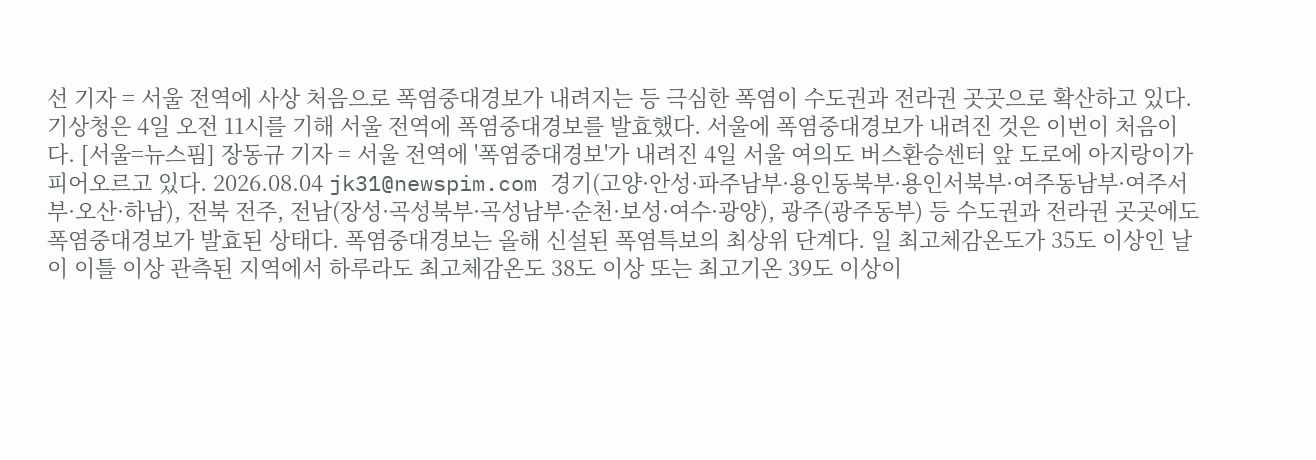선 기자 = 서울 전역에 사상 처음으로 폭염중대경보가 내려지는 등 극심한 폭염이 수도권과 전라권 곳곳으로 확산하고 있다. 기상청은 4일 오전 11시를 기해 서울 전역에 폭염중대경보를 발효했다. 서울에 폭염중대경보가 내려진 것은 이번이 처음이다. [서울=뉴스핌] 장동규 기자 = 서울 전역에 '폭염중대경보'가 내려진 4일 서울 여의도 버스환승센터 앞 도로에 아지랑이가 피어오르고 있다. 2026.08.04 jk31@newspim.com 경기(고양·안성·파주남부·용인동북부·용인서북부·여주동남부·여주서부·오산·하남), 전북 전주, 전남(장성·곡성북부·곡성남부·순천·보성·여수·광양), 광주(광주동부) 등 수도권과 전라권 곳곳에도 폭염중대경보가 발효된 상태다. 폭염중대경보는 올해 신설된 폭염특보의 최상위 단계다. 일 최고체감온도가 35도 이상인 날이 이틀 이상 관측된 지역에서 하루라도 최고체감온도 38도 이상 또는 최고기온 39도 이상이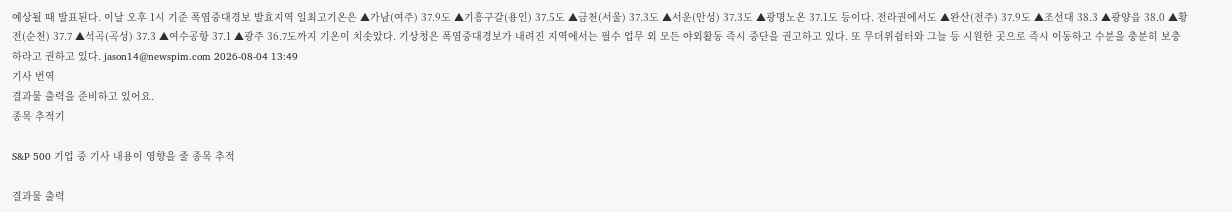예상될 때 발표된다. 이날 오후 1시 기준 폭염중대경보 발효지역 일최고기온은 ▲가남(여주) 37.9도 ▲기흥구갈(용인) 37.5도 ▲금천(서울) 37.3도 ▲서운(안성) 37.3도 ▲광명노온 37.1도 등이다. 전라권에서도 ▲완산(전주) 37.9도 ▲조선대 38.3 ▲광양읍 38.0 ▲황전(순천) 37.7 ▲석곡(곡성) 37.3 ▲여수공항 37.1 ▲광주 36.7도까지 기온이 치솟았다. 기상청은 폭염중대경보가 내려진 지역에서는 필수 업무 외 모든 야외활동 즉시 중단을 권고하고 있다. 또 무더위쉼터와 그늘 등 시원한 곳으로 즉시 이동하고 수분을 충분히 보충하라고 권하고 있다. jason14@newspim.com 2026-08-04 13:49
기사 번역
결과물 출력을 준비하고 있어요.
종목 추적기

S&P 500 기업 중 기사 내용이 영향을 줄 종목 추적

결과물 출력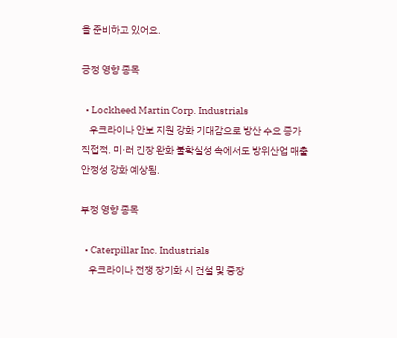을 준비하고 있어요.

긍정 영향 종목

  • Lockheed Martin Corp. Industrials
    우크라이나 안보 지원 강화 기대감으로 방산 수요 증가 직접적. 미·러 긴장 완화 불확실성 속에서도 방위산업 매출 안정성 강화 예상됨.

부정 영향 종목

  • Caterpillar Inc. Industrials
    우크라이나 전쟁 장기화 시 건설 및 중장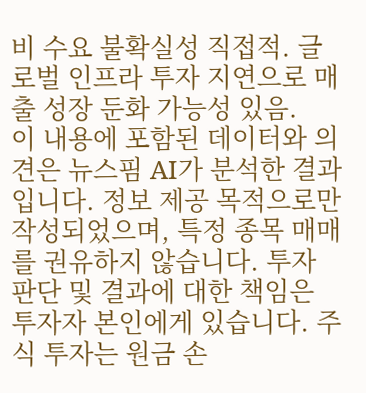비 수요 불확실성 직접적. 글로벌 인프라 투자 지연으로 매출 성장 둔화 가능성 있음.
이 내용에 포함된 데이터와 의견은 뉴스핌 AI가 분석한 결과입니다. 정보 제공 목적으로만 작성되었으며, 특정 종목 매매를 권유하지 않습니다. 투자 판단 및 결과에 대한 책임은 투자자 본인에게 있습니다. 주식 투자는 원금 손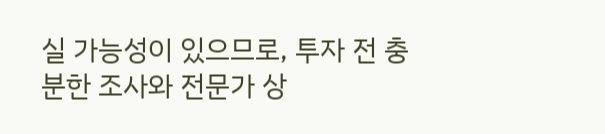실 가능성이 있으므로, 투자 전 충분한 조사와 전문가 상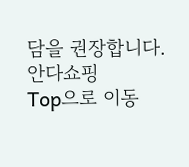담을 권장합니다.
안다쇼핑
Top으로 이동